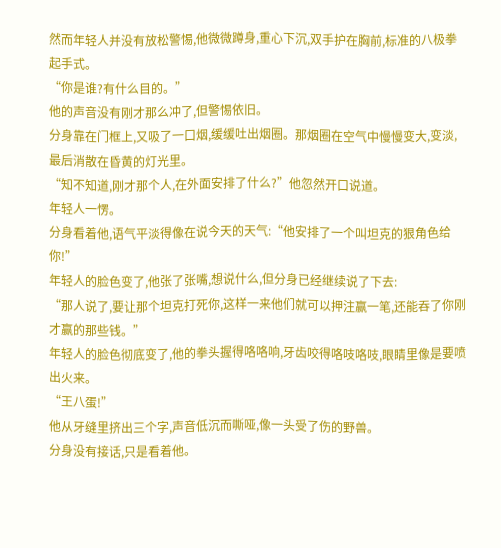然而年轻人并没有放松警惕,他微微蹲身,重心下沉,双手护在胸前,标准的八极拳起手式。
“你是谁?有什么目的。”
他的声音没有刚才那么冲了,但警惕依旧。
分身靠在门框上,又吸了一口烟,缓缓吐出烟圈。那烟圈在空气中慢慢变大,变淡,最后消散在昏黄的灯光里。
“知不知道,刚才那个人,在外面安排了什么?”他忽然开口说道。
年轻人一愣。
分身看着他,语气平淡得像在说今天的天气:“他安排了一个叫坦克的狠角色给你!”
年轻人的脸色变了,他张了张嘴,想说什么,但分身已经继续说了下去:
“那人说了,要让那个坦克打死你,这样一来他们就可以押注赢一笔,还能吞了你刚才赢的那些钱。”
年轻人的脸色彻底变了,他的拳头握得咯咯响,牙齿咬得咯吱咯吱,眼睛里像是要喷出火来。
“王八蛋!”
他从牙缝里挤出三个字,声音低沉而嘶哑,像一头受了伤的野兽。
分身没有接话,只是看着他。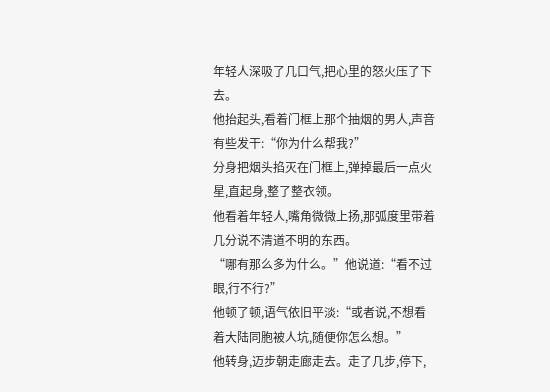年轻人深吸了几口气,把心里的怒火压了下去。
他抬起头,看着门框上那个抽烟的男人,声音有些发干:“你为什么帮我?”
分身把烟头掐灭在门框上,弹掉最后一点火星,直起身,整了整衣领。
他看着年轻人,嘴角微微上扬,那弧度里带着几分说不清道不明的东西。
“哪有那么多为什么。”他说道:“看不过眼,行不行?”
他顿了顿,语气依旧平淡:“或者说,不想看着大陆同胞被人坑,随便你怎么想。”
他转身,迈步朝走廊走去。走了几步,停下,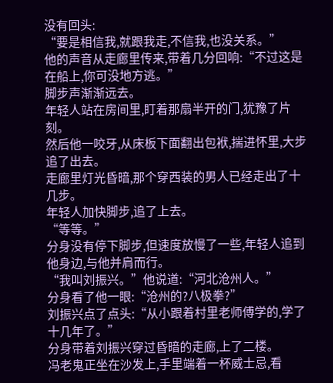没有回头:
“要是相信我,就跟我走,不信我,也没关系。”
他的声音从走廊里传来,带着几分回响:“不过这是在船上,你可没地方逃。”
脚步声渐渐远去。
年轻人站在房间里,盯着那扇半开的门,犹豫了片刻。
然后他一咬牙,从床板下面翻出包袱,揣进怀里,大步追了出去。
走廊里灯光昏暗,那个穿西装的男人已经走出了十几步。
年轻人加快脚步,追了上去。
“等等。”
分身没有停下脚步,但速度放慢了一些,年轻人追到他身边,与他并肩而行。
“我叫刘振兴。”他说道:“河北沧州人。”
分身看了他一眼:“沧州的?八极拳?”
刘振兴点了点头:“从小跟着村里老师傅学的,学了十几年了。”
分身带着刘振兴穿过昏暗的走廊,上了二楼。
冯老鬼正坐在沙发上,手里端着一杯威士忌,看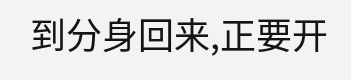到分身回来,正要开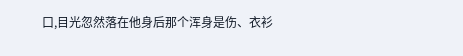口,目光忽然落在他身后那个浑身是伤、衣衫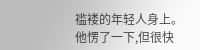褴褛的年轻人身上。
他愣了一下,但很快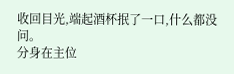收回目光,端起酒杯抿了一口,什么都没问。
分身在主位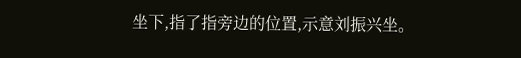坐下,指了指旁边的位置,示意刘振兴坐。